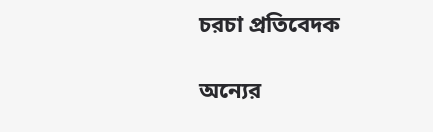চরচা প্রতিবেদক

অন্যের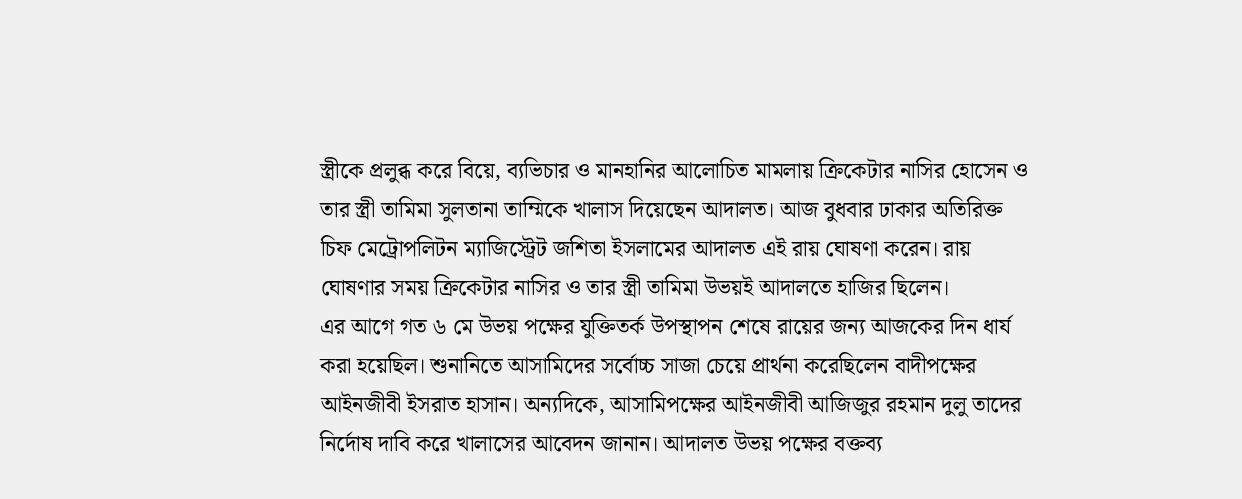স্ত্রীকে প্রলুব্ধ করে বিয়ে, ব্যভিচার ও মানহানির আলোচিত মামলায় ক্রিকেটার নাসির হোসেন ও তার স্ত্রী তামিমা সুলতানা তাম্মিকে খালাস দিয়েছেন আদালত। আজ বুধবার ঢাকার অতিরিক্ত চিফ মেট্রোপলিটন ম্যাজিস্ট্রেট জশিতা ইসলামের আদালত এই রায় ঘোষণা করেন। রায় ঘোষণার সময় ক্রিকেটার নাসির ও তার স্ত্রী তামিমা উভয়ই আদালতে হাজির ছিলেন।
এর আগে গত ৬ মে উভয় পক্ষের যুক্তিতর্ক উপস্থাপন শেষে রায়ের জন্য আজকের দিন ধার্য করা হয়েছিল। শুনানিতে আসামিদের সর্বোচ্চ সাজা চেয়ে প্রার্থনা করেছিলেন বাদীপক্ষের আইনজীবী ইসরাত হাসান। অন্যদিকে, আসামিপক্ষের আইনজীবী আজিজুর রহমান দুলু তাদের নির্দোষ দাবি করে খালাসের আবেদন জানান। আদালত উভয় পক্ষের বক্তব্য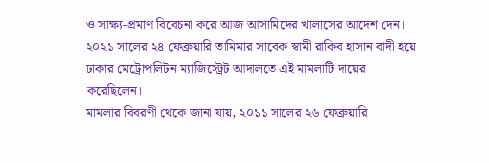ও সাক্ষ্য-প্রমাণ বিবেচনা করে আজ আসামিদের খালাসের আদেশ দেন।
২০২১ সালের ২৪ ফেব্রুয়ারি তামিমার সাবেক স্বামী রাকিব হাসান বাদী হয়ে ঢাকার মেট্রোপলিটন ম্যাজিস্ট্রেট আদালতে এই মামলাটি দায়ের করেছিলেন।
মামলার বিবরণী থেকে জানা যায়, ২০১১ সালের ২৬ ফেব্রুয়ারি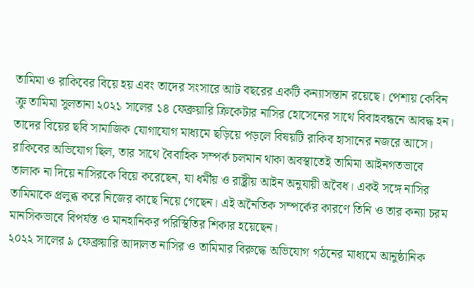তামিমা ও রাকিবের বিয়ে হয় এবং তাদের সংসারে আট বছরের একটি কন্যাসন্তান রয়েছে। পেশায় কেবিন ক্রু তামিমা সুলতানা ২০২১ সালের ১৪ ফেব্রুয়ারি ক্রিকেটার নাসির হোসেনের সাথে বিবাহবন্ধনে আবদ্ধ হন। তাদের বিয়ের ছবি সামাজিক যোগাযোগ মাধ্যমে ছড়িয়ে পড়লে বিষয়টি রাকিব হাসানের নজরে আসে।
রাকিবের অভিযোগ ছিল, তার সাথে বৈবাহিক সম্পর্ক চলমান থাকা অবস্থাতেই তামিমা আইনগতভাবে তালাক না দিয়ে নাসিরকে বিয়ে করেছেন, যা ধর্মীয় ও রাষ্ট্রীয় আইন অনুযায়ী অবৈধ। একই সঙ্গে নাসির তামিমাকে প্রলুব্ধ করে নিজের কাছে নিয়ে গেছেন। এই অনৈতিক সম্পর্কের কারণে তিনি ও তার কন্যা চরম মানসিকভাবে বিপর্যস্ত ও মানহানিকর পরিস্থিতির শিকার হয়েছেন।
২০২২ সালের ৯ ফেব্রুয়ারি আদালত নাসির ও তামিমার বিরুদ্ধে অভিযোগ গঠনের মাধ্যমে আনুষ্ঠানিক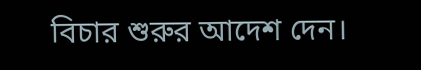বিচার শুরুর আদেশ দেন।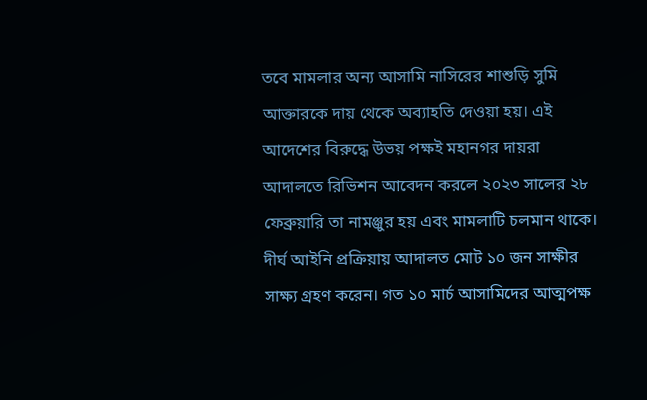তবে মামলার অন্য আসামি নাসিরের শাশুড়ি সুমি আক্তারকে দায় থেকে অব্যাহতি দেওয়া হয়। এই আদেশের বিরুদ্ধে উভয় পক্ষই মহানগর দায়রা আদালতে রিভিশন আবেদন করলে ২০২৩ সালের ২৮ ফেব্রুয়ারি তা নামঞ্জুর হয় এবং মামলাটি চলমান থাকে।
দীর্ঘ আইনি প্রক্রিয়ায় আদালত মোট ১০ জন সাক্ষীর সাক্ষ্য গ্রহণ করেন। গত ১০ মার্চ আসামিদের আত্মপক্ষ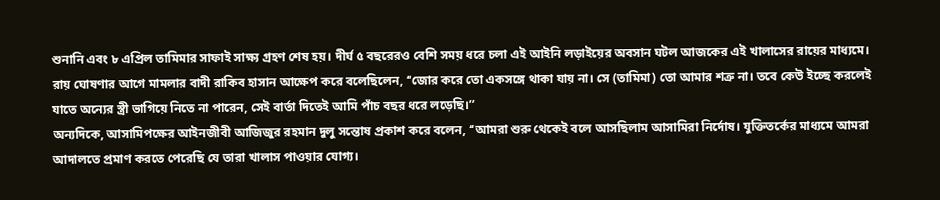শুনানি এবং ৮ এপ্রিল তামিমার সাফাই সাক্ষ্য গ্রহণ শেষ হয়। দীর্ঘ ৫ বছরেরও বেশি সময় ধরে চলা এই আইনি লড়াইয়ের অবসান ঘটল আজকের এই খালাসের রায়ের মাধ্যমে।
রায় ঘোষণার আগে মামলার বাদী রাকিব হাসান আক্ষেপ করে বলেছিলেন, ‘‘জোর করে তো একসঙ্গে থাকা যায় না। সে (তামিমা) তো আমার শত্রু না। তবে কেউ ইচ্ছে করলেই যাতে অন্যের স্ত্রী ভাগিয়ে নিতে না পারেন, সেই বার্তা দিতেই আমি পাঁচ বছর ধরে লড়েছি।’’
অন্যদিকে, আসামিপক্ষের আইনজীবী আজিজুর রহমান দুলু সন্তোষ প্রকাশ করে বলেন, ‘‘আমরা শুরু থেকেই বলে আসছিলাম আসামিরা নির্দোষ। যুক্তিতর্কের মাধ্যমে আমরা আদালতে প্রমাণ করতে পেরেছি যে তারা খালাস পাওয়ার যোগ্য।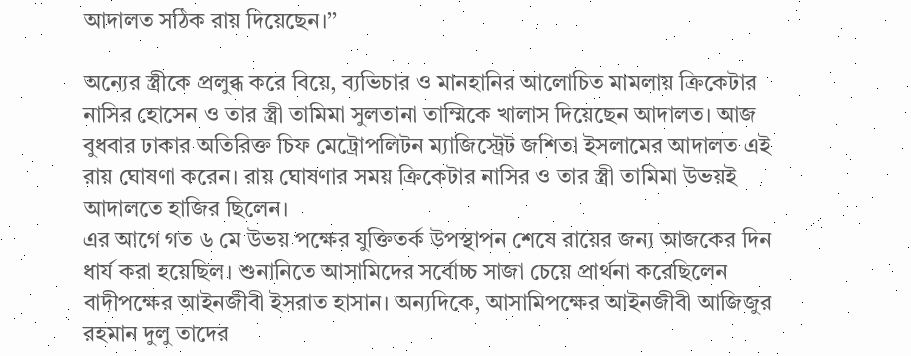আদালত সঠিক রায় দিয়েছেন।’’

অন্যের স্ত্রীকে প্রলুব্ধ করে বিয়ে, ব্যভিচার ও মানহানির আলোচিত মামলায় ক্রিকেটার নাসির হোসেন ও তার স্ত্রী তামিমা সুলতানা তাম্মিকে খালাস দিয়েছেন আদালত। আজ বুধবার ঢাকার অতিরিক্ত চিফ মেট্রোপলিটন ম্যাজিস্ট্রেট জশিতা ইসলামের আদালত এই রায় ঘোষণা করেন। রায় ঘোষণার সময় ক্রিকেটার নাসির ও তার স্ত্রী তামিমা উভয়ই আদালতে হাজির ছিলেন।
এর আগে গত ৬ মে উভয় পক্ষের যুক্তিতর্ক উপস্থাপন শেষে রায়ের জন্য আজকের দিন ধার্য করা হয়েছিল। শুনানিতে আসামিদের সর্বোচ্চ সাজা চেয়ে প্রার্থনা করেছিলেন বাদীপক্ষের আইনজীবী ইসরাত হাসান। অন্যদিকে, আসামিপক্ষের আইনজীবী আজিজুর রহমান দুলু তাদের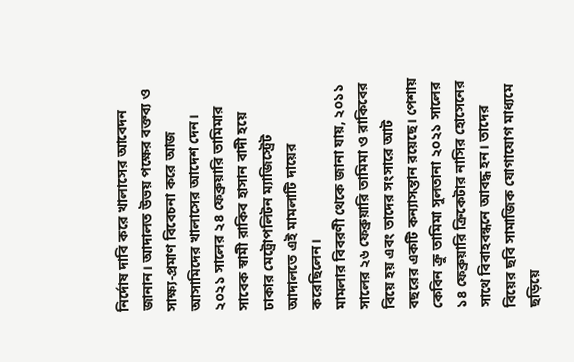নির্দোষ দাবি করে খালাসের আবেদন জানান। আদালত উভয় পক্ষের বক্তব্য ও সাক্ষ্য-প্রমাণ বিবেচনা করে আজ আসামিদের খালাসের আদেশ দেন।
২০২১ সালের ২৪ ফেব্রুয়ারি তামিমার সাবেক স্বামী রাকিব হাসান বাদী হয়ে ঢাকার মেট্রোপলিটন ম্যাজিস্ট্রেট আদালতে এই মামলাটি দায়ের করেছিলেন।
মামলার বিবরণী থেকে জানা যায়, ২০১১ সালের ২৬ ফেব্রুয়ারি তামিমা ও রাকিবের বিয়ে হয় এবং তাদের সংসারে আট বছরের একটি কন্যাসন্তান রয়েছে। পেশায় কেবিন ক্রু তামিমা সুলতানা ২০২১ সালের ১৪ ফেব্রুয়ারি ক্রিকেটার নাসির হোসেনের সাথে বিবাহবন্ধনে আবদ্ধ হন। তাদের বিয়ের ছবি সামাজিক যোগাযোগ মাধ্যমে ছড়িয়ে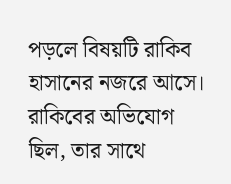পড়লে বিষয়টি রাকিব হাসানের নজরে আসে।
রাকিবের অভিযোগ ছিল, তার সাথে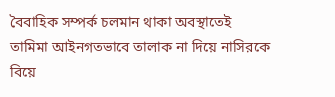বৈবাহিক সম্পর্ক চলমান থাকা অবস্থাতেই তামিমা আইনগতভাবে তালাক না দিয়ে নাসিরকে বিয়ে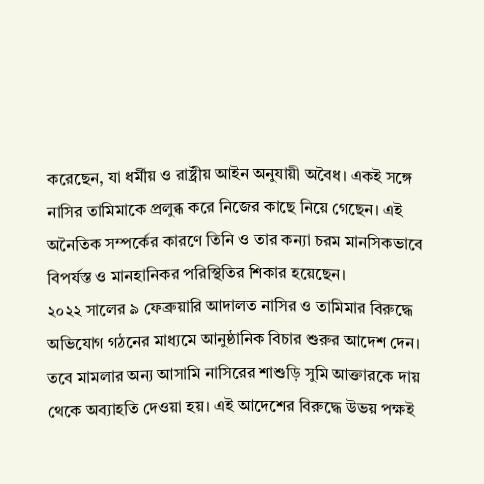করেছেন, যা ধর্মীয় ও রাষ্ট্রীয় আইন অনুযায়ী অবৈধ। একই সঙ্গে নাসির তামিমাকে প্রলুব্ধ করে নিজের কাছে নিয়ে গেছেন। এই অনৈতিক সম্পর্কের কারণে তিনি ও তার কন্যা চরম মানসিকভাবে বিপর্যস্ত ও মানহানিকর পরিস্থিতির শিকার হয়েছেন।
২০২২ সালের ৯ ফেব্রুয়ারি আদালত নাসির ও তামিমার বিরুদ্ধে অভিযোগ গঠনের মাধ্যমে আনুষ্ঠানিক বিচার শুরুর আদেশ দেন। তবে মামলার অন্য আসামি নাসিরের শাশুড়ি সুমি আক্তারকে দায় থেকে অব্যাহতি দেওয়া হয়। এই আদেশের বিরুদ্ধে উভয় পক্ষই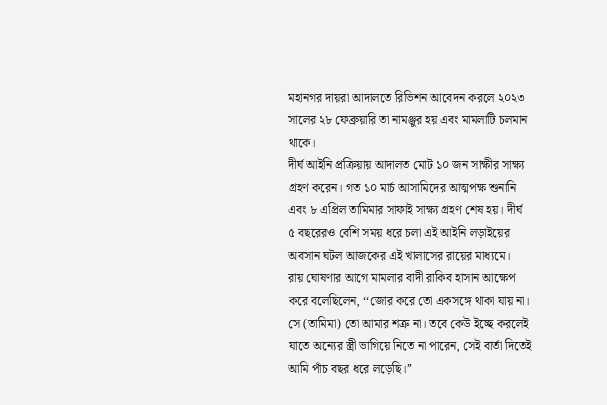মহানগর দায়রা আদালতে রিভিশন আবেদন করলে ২০২৩ সালের ২৮ ফেব্রুয়ারি তা নামঞ্জুর হয় এবং মামলাটি চলমান থাকে।
দীর্ঘ আইনি প্রক্রিয়ায় আদালত মোট ১০ জন সাক্ষীর সাক্ষ্য গ্রহণ করেন। গত ১০ মার্চ আসামিদের আত্মপক্ষ শুনানি এবং ৮ এপ্রিল তামিমার সাফাই সাক্ষ্য গ্রহণ শেষ হয়। দীর্ঘ ৫ বছরেরও বেশি সময় ধরে চলা এই আইনি লড়াইয়ের অবসান ঘটল আজকের এই খালাসের রায়ের মাধ্যমে।
রায় ঘোষণার আগে মামলার বাদী রাকিব হাসান আক্ষেপ করে বলেছিলেন, ‘‘জোর করে তো একসঙ্গে থাকা যায় না। সে (তামিমা) তো আমার শত্রু না। তবে কেউ ইচ্ছে করলেই যাতে অন্যের স্ত্রী ভাগিয়ে নিতে না পারেন, সেই বার্তা দিতেই আমি পাঁচ বছর ধরে লড়েছি।’’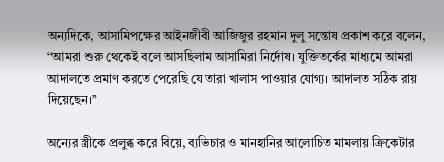অন্যদিকে, আসামিপক্ষের আইনজীবী আজিজুর রহমান দুলু সন্তোষ প্রকাশ করে বলেন, ‘‘আমরা শুরু থেকেই বলে আসছিলাম আসামিরা নির্দোষ। যুক্তিতর্কের মাধ্যমে আমরা আদালতে প্রমাণ করতে পেরেছি যে তারা খালাস পাওয়ার যোগ্য। আদালত সঠিক রায় দিয়েছেন।’’

অন্যের স্ত্রীকে প্রলুব্ধ করে বিয়ে, ব্যভিচার ও মানহানির আলোচিত মামলায় ক্রিকেটার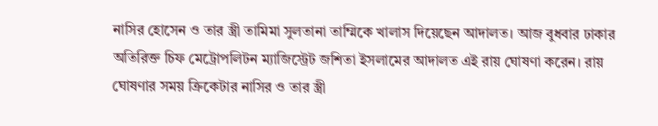নাসির হোসেন ও তার স্ত্রী তামিমা সুলতানা তাম্মিকে খালাস দিয়েছেন আদালত। আজ বুধবার ঢাকার অতিরিক্ত চিফ মেট্রোপলিটন ম্যাজিস্ট্রেট জশিতা ইসলামের আদালত এই রায় ঘোষণা করেন। রায় ঘোষণার সময় ক্রিকেটার নাসির ও তার স্ত্রী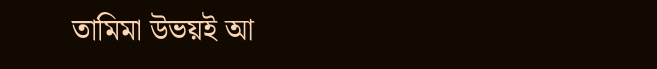তামিমা উভয়ই আ